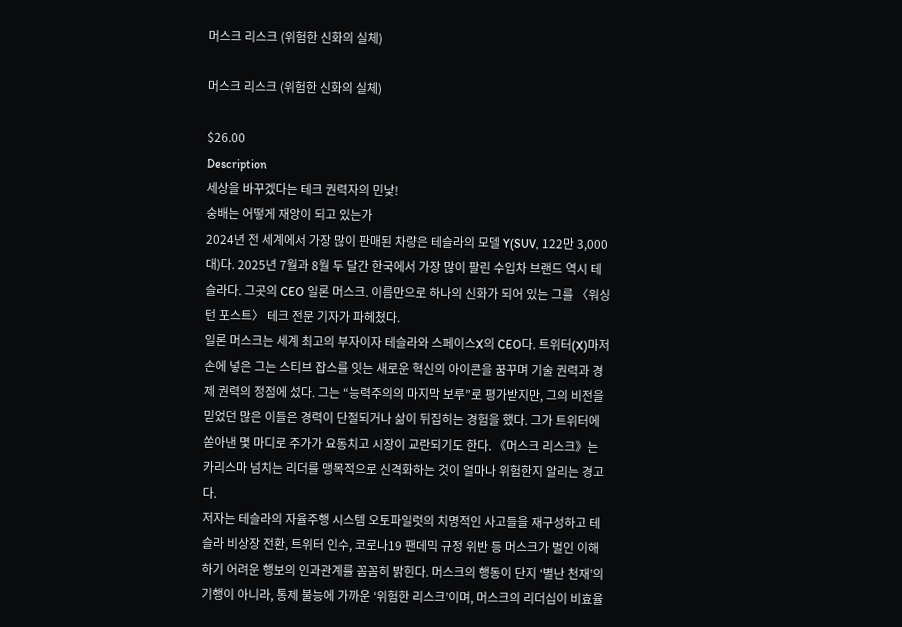머스크 리스크 (위험한 신화의 실체)

머스크 리스크 (위험한 신화의 실체)

$26.00
Description
세상을 바꾸겠다는 테크 권력자의 민낯!
숭배는 어떻게 재앙이 되고 있는가
2024년 전 세계에서 가장 많이 판매된 차량은 테슬라의 모델 Y(SUV, 122만 3,000대)다. 2025년 7월과 8월 두 달간 한국에서 가장 많이 팔린 수입차 브랜드 역시 테슬라다. 그곳의 CEO 일론 머스크. 이름만으로 하나의 신화가 되어 있는 그를 〈워싱턴 포스트〉 테크 전문 기자가 파헤쳤다.
일론 머스크는 세계 최고의 부자이자 테슬라와 스페이스X의 CEO다. 트위터(X)마저 손에 넣은 그는 스티브 잡스를 잇는 새로운 혁신의 아이콘을 꿈꾸며 기술 권력과 경제 권력의 정점에 섰다. 그는 “능력주의의 마지막 보루”로 평가받지만, 그의 비전을 믿었던 많은 이들은 경력이 단절되거나 삶이 뒤집히는 경험을 했다. 그가 트위터에 쏟아낸 몇 마디로 주가가 요동치고 시장이 교란되기도 한다. 《머스크 리스크》는 카리스마 넘치는 리더를 맹목적으로 신격화하는 것이 얼마나 위험한지 알리는 경고다.
저자는 테슬라의 자율주행 시스템 오토파일럿의 치명적인 사고들을 재구성하고 테슬라 비상장 전환, 트위터 인수, 코로나19 팬데믹 규정 위반 등 머스크가 벌인 이해하기 어려운 행보의 인과관계를 꼼꼼히 밝힌다. 머스크의 행동이 단지 ‘별난 천재’의 기행이 아니라, 통제 불능에 가까운 ‘위험한 리스크’이며, 머스크의 리더십이 비효율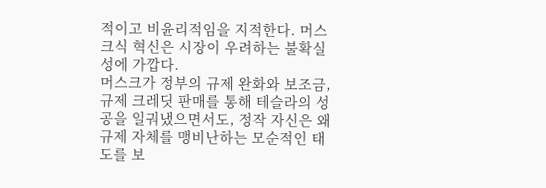적이고 비윤리적임을 지적한다. 머스크식 혁신은 시장이 우려하는 불확실성에 가깝다.
머스크가 정부의 규제 완화와 보조금, 규제 크레딧 판매를 통해 테슬라의 성공을 일궈냈으면서도, 정작 자신은 왜 규제 자체를 맹비난하는 모순적인 태도를 보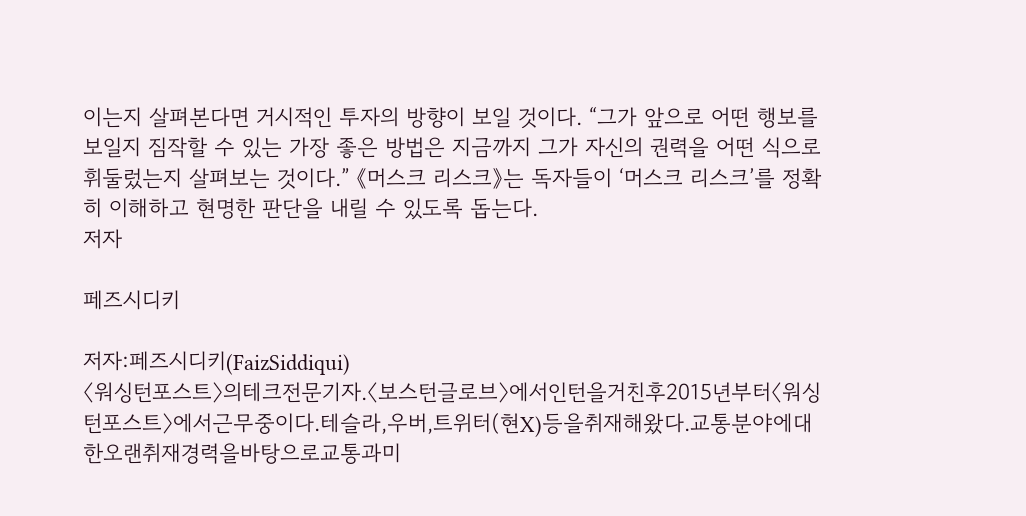이는지 살펴본다면 거시적인 투자의 방향이 보일 것이다. “그가 앞으로 어떤 행보를 보일지 짐작할 수 있는 가장 좋은 방법은 지금까지 그가 자신의 권력을 어떤 식으로 휘둘렀는지 살펴보는 것이다.” 《머스크 리스크》는 독자들이 ‘머스크 리스크’를 정확히 이해하고 현명한 판단을 내릴 수 있도록 돕는다.
저자

페즈시디키

저자:페즈시디키(FaizSiddiqui)
〈워싱턴포스트〉의테크전문기자.〈보스턴글로브〉에서인턴을거친후2015년부터〈워싱턴포스트〉에서근무중이다.테슬라,우버,트위터(현X)등을취재해왔다.교통분야에대한오랜취재경력을바탕으로교통과미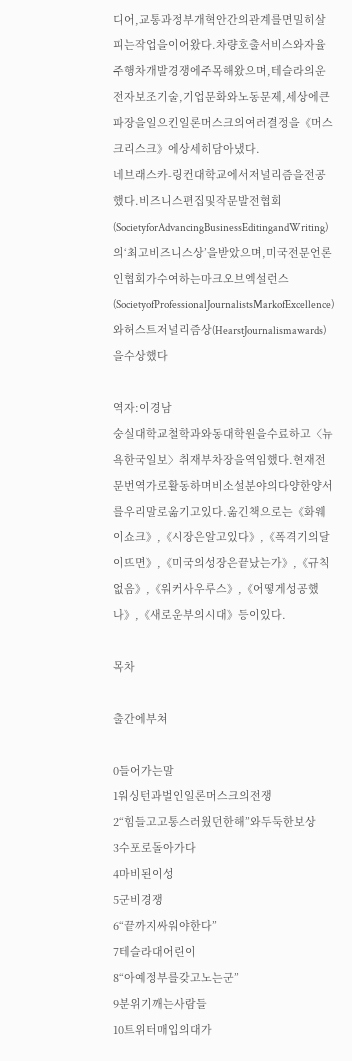디어,교통과정부개혁안간의관계를면밀히살피는작업을이어왔다.차량호출서비스와자율주행차개발경쟁에주목해왔으며,테슬라의운전자보조기술,기업문화와노동문제,세상에큰파장을일으킨일론머스크의여러결정을《머스크리스크》에상세히담아냈다.
네브래스카-링컨대학교에서저널리즘을전공했다.비즈니스편집및작문발전협회(SocietyforAdvancingBusinessEditingandWriting)의‘최고비즈니스상’을받았으며,미국전문언론인협회가수여하는마크오브엑설런스(SocietyofProfessionalJournalistsMarkofExcellence)와허스트저널리즘상(HearstJournalismawards)을수상했다

역자:이경남
숭실대학교철학과와동대학원을수료하고〈뉴욕한국일보〉취재부차장을역임했다.현재전문번역가로활동하며비소설분야의다양한양서를우리말로옮기고있다.옮긴책으로는《화웨이쇼크》,《시장은알고있다》,《폭격기의달이뜨면》,《미국의성장은끝났는가》,《규칙없음》,《워커사우루스》,《어떻게성공했나》,《새로운부의시대》등이있다.

목차

출간에부쳐

0들어가는말
1워싱턴과벌인일론머스크의전쟁
2“힘들고고통스러웠던한해”와두둑한보상
3수포로돌아가다
4마비된이성
5군비경쟁
6“끝까지싸워야한다”
7테슬라대어린이
8“아예정부를갖고노는군”
9분위기깨는사람들
10트위터매입의대가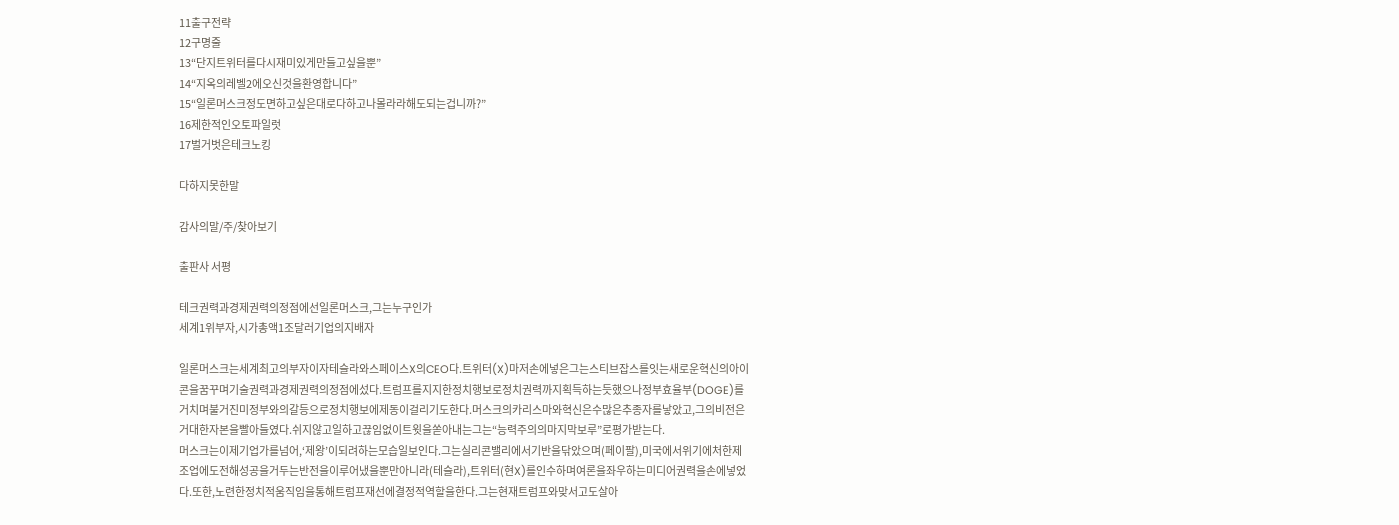11출구전략
12구명줄
13“단지트위터를다시재미있게만들고싶을뿐”
14“지옥의레벨2에오신것을환영합니다”
15“일론머스크정도면하고싶은대로다하고나몰라라해도되는겁니까?”
16제한적인오토파일럿
17벌거벗은테크노킹

다하지못한말

감사의말/주/찾아보기

출판사 서평

테크권력과경제권력의정점에선일론머스크,그는누구인가
세계1위부자,시가총액1조달러기업의지배자

일론머스크는세계최고의부자이자테슬라와스페이스X의CEO다.트위터(X)마저손에넣은그는스티브잡스를잇는새로운혁신의아이콘을꿈꾸며기술권력과경제권력의정점에섰다.트럼프를지지한정치행보로정치권력까지획득하는듯했으나정부효율부(DOGE)를거치며불거진미정부와의갈등으로정치행보에제동이걸리기도한다.머스크의카리스마와혁신은수많은추종자를낳았고,그의비전은거대한자본을빨아들였다.쉬지않고일하고끊임없이트윗을쏟아내는그는“능력주의의마지막보루”로평가받는다.
머스크는이제기업가를넘어,‘제왕’이되려하는모습일보인다.그는실리콘밸리에서기반을닦았으며(페이팔),미국에서위기에처한제조업에도전해성공을거두는반전을이루어냈을뿐만아니라(테슬라),트위터(현X)를인수하며여론을좌우하는미디어권력을손에넣었다.또한,노련한정치적움직임을통해트럼프재선에결정적역할을한다.그는현재트럼프와맞서고도살아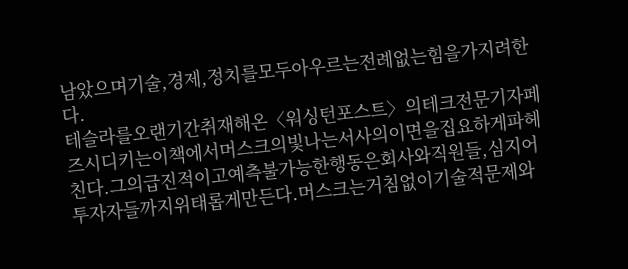남았으며기술,경제,정치를모두아우르는전례없는힘을가지려한다.
테슬라를오랜기간취재해온〈워싱턴포스트〉의테크전문기자페즈시디키는이책에서머스크의빛나는서사의이면을집요하게파헤친다.그의급진적이고예측불가능한행동은회사와직원들,심지어투자자들까지위태롭게만든다.머스크는거침없이기술적문제와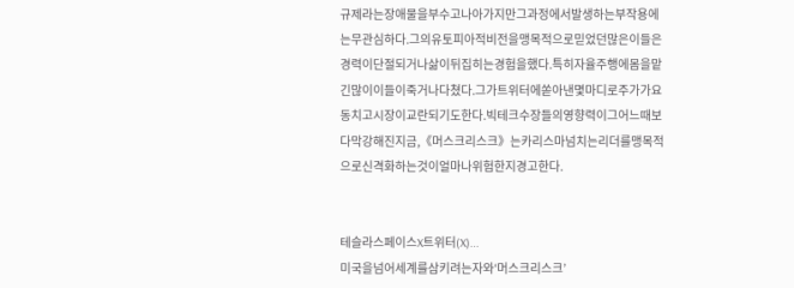규제라는장애물을부수고나아가지만그과정에서발생하는부작용에는무관심하다.그의유토피아적비전을맹목적으로믿었던많은이들은경력이단절되거나삶이뒤집히는경험을했다.특히자율주행에몸을맡긴많이이들이죽거나다쳤다.그가트위터에쏟아낸몇마디로주가가요동치고시장이교란되기도한다.빅테크수장들의영향력이그어느때보다막강해진지금,《머스크리스크》는카리스마넘치는리더를맹목적으로신격화하는것이얼마나위험한지경고한다.


테슬라스페이스X트위터(X)...
미국을넘어세계를삼키려는자와‘머스크리스크’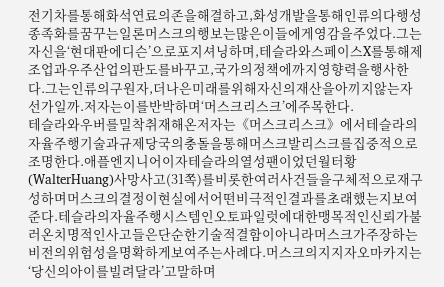전기차를통해화석연료의존을해결하고,화성개발을통해인류의다행성종족화를꿈꾸는일론머스크의행보는많은이들에게영감을주었다.그는자신을‘현대판에디슨’으로포지셔닝하며,테슬라와스페이스X를통해제조업과우주산업의판도를바꾸고,국가의정책에까지영향력을행사한다.그는인류의구원자,더나은미래를위해자신의재산을아끼지않는자선가일까.저자는이를반박하며‘머스크리스크’에주목한다.
테슬라와우버를밀착취재해온저자는《머스크리스크》에서테슬라의자율주행기술과규제당국의충돌을통해머스크발리스크를집중적으로조명한다.애플엔지니어이자테슬라의열성팬이었던월터황(WalterHuang)사망사고(31쪽)를비롯한여러사건들을구체적으로재구성하며머스크의결정이현실에서어떤비극적인결과를초래했는지보여준다.테슬라의자율주행시스템인오토파일럿에대한맹목적인신뢰가불러온치명적인사고들은단순한기술적결함이아니라머스크가주장하는비전의위험성을명확하게보여주는사례다.머스크의지지자오마카지는‘당신의아이를빌려달라’고말하며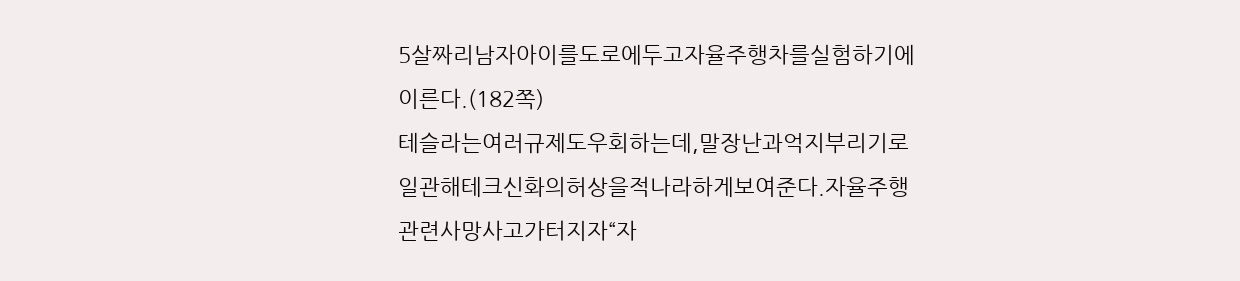5살짜리남자아이를도로에두고자율주행차를실험하기에이른다.(182쪽)
테슬라는여러규제도우회하는데,말장난과억지부리기로일관해테크신화의허상을적나라하게보여준다.자율주행관련사망사고가터지자“자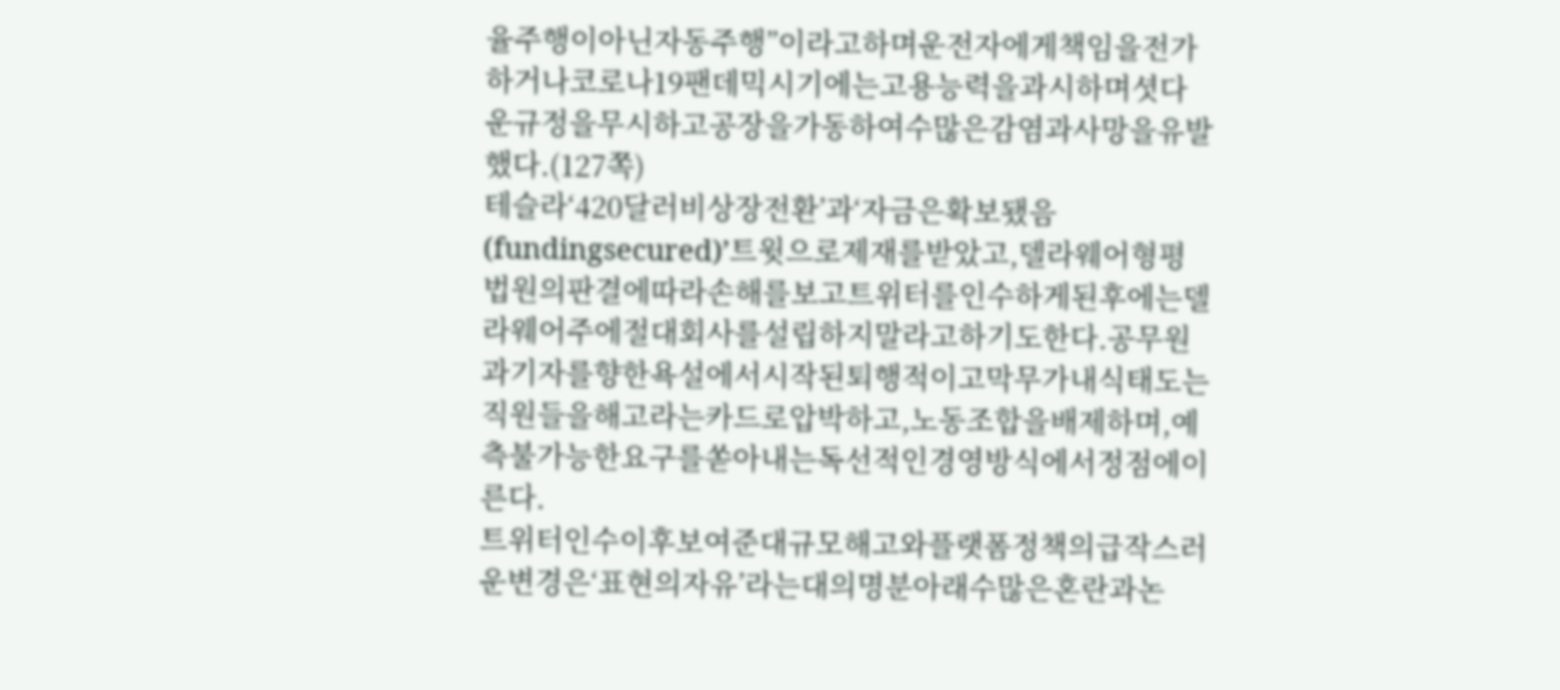율주행이아닌자동주행”이라고하며운전자에게책임을전가하거나코로나19팬데믹시기에는고용능력을과시하며셧다운규정을무시하고공장을가동하여수많은감염과사망을유발했다.(127쪽)
테슬라‘420달러비상장전환’과‘자금은확보됐음(fundingsecured)’트윗으로제재를받았고,델라웨어형평법원의판결에따라손해를보고트위터를인수하게된후에는델라웨어주에절대회사를설립하지말라고하기도한다.공무원과기자를향한욕설에서시작된퇴행적이고막무가내식태도는직원들을해고라는카드로압박하고,노동조합을배제하며,예측불가능한요구를쏟아내는독선적인경영방식에서정점에이른다.
트위터인수이후보여준대규모해고와플랫폼정책의급작스러운변경은‘표현의자유’라는대의명분아래수많은혼란과논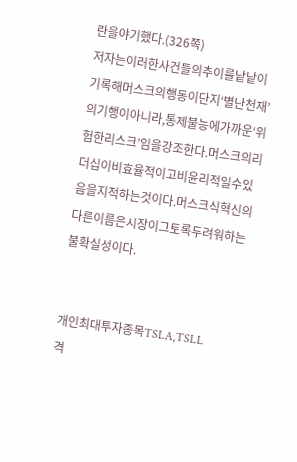란을야기했다.(326쪽)
저자는이러한사건들의추이를낱낱이기록해머스크의행동이단지‘별난천재’의기행이아니라,통제불능에가까운‘위험한리스크’임을강조한다.머스크의리더십이비효율적이고비윤리적일수있음을지적하는것이다.머스크식혁신의다른이름은시장이그토록두려워하는불확실성이다.


개인최대투자종목TSLA,TSLL
격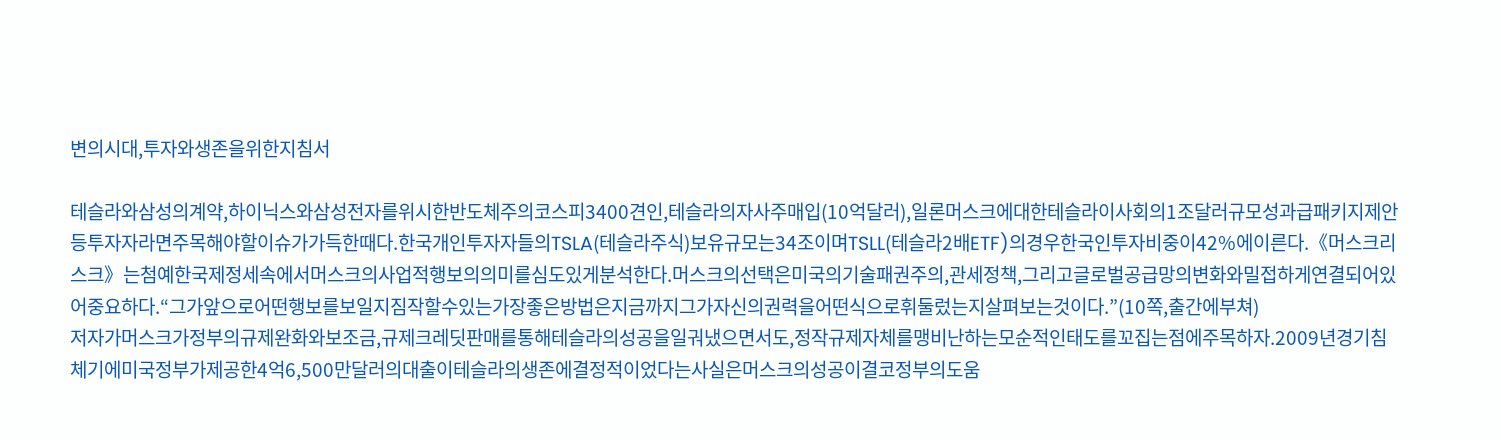변의시대,투자와생존을위한지침서

테슬라와삼성의계약,하이닉스와삼성전자를위시한반도체주의코스피3400견인,테슬라의자사주매입(10억달러),일론머스크에대한테슬라이사회의1조달러규모성과급패키지제안등투자자라면주목해야할이슈가가득한때다.한국개인투자자들의TSLA(테슬라주식)보유규모는34조이며TSLL(테슬라2배ETF)의경우한국인투자비중이42%에이른다.《머스크리스크》는첨예한국제정세속에서머스크의사업적행보의의미를심도있게분석한다.머스크의선택은미국의기술패권주의,관세정책,그리고글로벌공급망의변화와밀접하게연결되어있어중요하다.“그가앞으로어떤행보를보일지짐작할수있는가장좋은방법은지금까지그가자신의권력을어떤식으로휘둘렀는지살펴보는것이다.”(10쪽,출간에부쳐)
저자가머스크가정부의규제완화와보조금,규제크레딧판매를통해테슬라의성공을일궈냈으면서도,정작규제자체를맹비난하는모순적인태도를꼬집는점에주목하자.2009년경기침체기에미국정부가제공한4억6,500만달러의대출이테슬라의생존에결정적이었다는사실은머스크의성공이결코정부의도움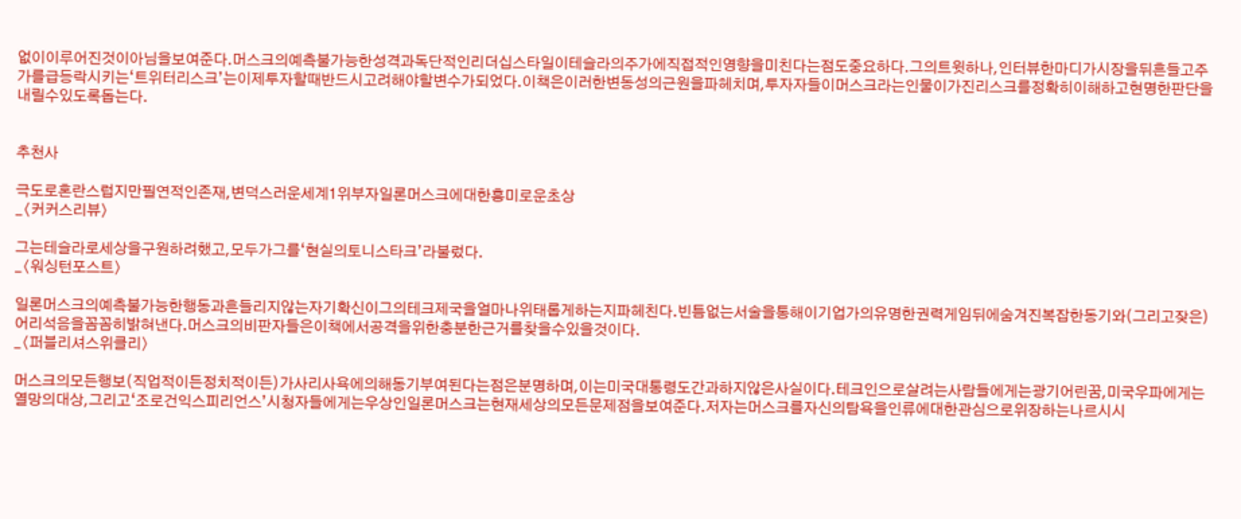없이이루어진것이아님을보여준다.머스크의예측불가능한성격과독단적인리더십스타일이테슬라의주가에직접적인영향을미친다는점도중요하다.그의트윗하나,인터뷰한마디가시장을뒤흔들고주가를급등락시키는‘트위터리스크’는이제투자할때반드시고려해야할변수가되었다.이책은이러한변동성의근원을파헤치며,투자자들이머스크라는인물이가진리스크를정확히이해하고현명한판단을내릴수있도록돕는다.


추천사

극도로혼란스럽지만필연적인존재,변덕스러운세계1위부자일론머스크에대한흥미로운초상
_〈커커스리뷰〉

그는테슬라로세상을구원하려했고,모두가그를‘현실의토니스타크’라불렀다.
_〈워싱턴포스트〉

일론머스크의예측불가능한행동과흔들리지않는자기확신이그의테크제국을얼마나위태롭게하는지파헤친다.빈틈없는서술을통해이기업가의유명한권력게임뒤에숨겨진복잡한동기와(그리고잦은)어리석음을꼼꼼히밝혀낸다.머스크의비판자들은이책에서공격을위한충분한근거를찾을수있을것이다.
_〈퍼블리셔스위클리〉

머스크의모든행보(직업적이든정치적이든)가사리사욕에의해동기부여된다는점은분명하며,이는미국대통령도간과하지않은사실이다.테크인으로살려는사람들에게는광기어린꿈,미국우파에게는열망의대상,그리고‘조로건익스피리언스’시청자들에게는우상인일론머스크는현재세상의모든문제점을보여준다.저자는머스크를자신의탐욕을인류에대한관심으로위장하는나르시시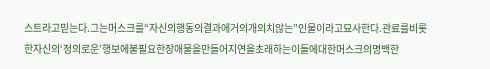스트라고믿는다.그는머스크를“자신의행동의결과에거의개의치않는”인물이라고묘사한다.관료를비롯한자신의‘정의로운’행보에불필요한장애물을만들어지연을초래하는이들에대한머스크의명백한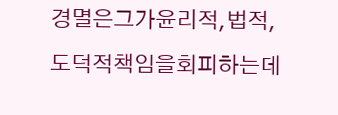경멸은그가윤리적,법적,도덕적책임을회피하는데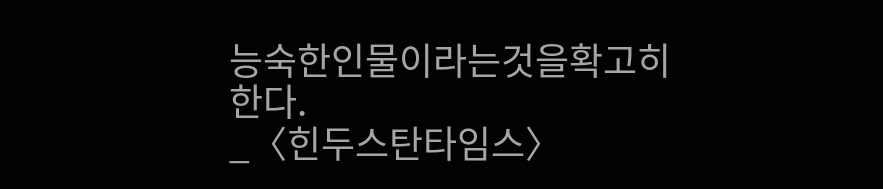능숙한인물이라는것을확고히한다.
_〈힌두스탄타임스〉